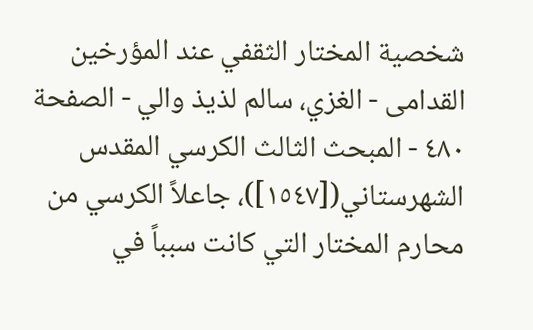شخصية المختار الثقفي عند المؤرخين القدامى - الغزي، سالم لذيذ والي - الصفحة ٤٨٠ - المبحث الثالث الكرسي المقدس
الشهرستاني([١٥٤٧])، جاعلاً الكرسي من محارم المختار التي كانت سبباً في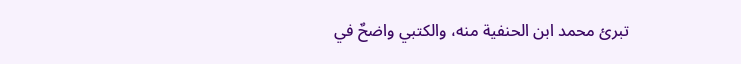تبرئ محمد ابن الحنفية منه، والكتبي واضحٌ في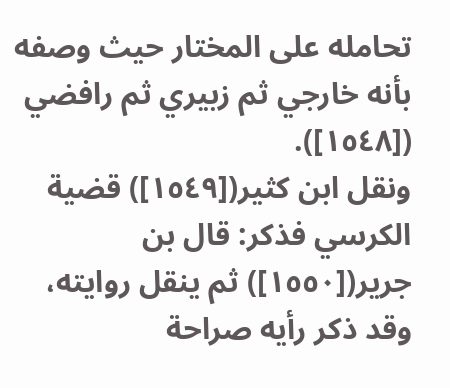تحامله على المختار حيث وصفه بأنه خارجي ثم زبيري ثم رافضي ([١٥٤٨]).
ونقل ابن كثير([١٥٤٩]) قضية الكرسي فذكر: قال بن جرير([١٥٥٠]) ثم ينقل روايته، وقد ذكر رأيه صراحة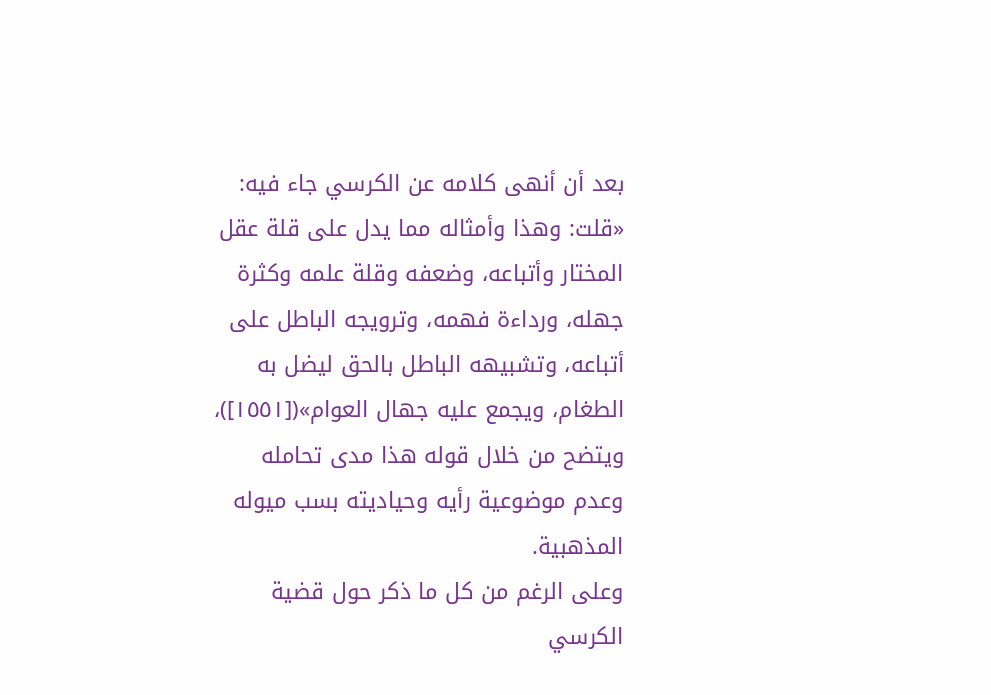بعد أن أنهى كلامه عن الكرسي جاء فيه: «قلت: وهذا وأمثاله مما يدل على قلة عقل المختار وأتباعه، وضعفه وقلة علمه وكثرة جهله، ورداءة فهمه، وترويجه الباطل على أتباعه، وتشبيهه الباطل بالحق ليضل به الطغام، ويجمع عليه جهال العوام»([١٥٥١])، ويتضح من خلال قوله هذا مدى تحامله وعدم موضوعية رأيه وحياديته بسب ميوله المذهبية.
وعلى الرغم من كل ما ذكر حول قضية الكرسي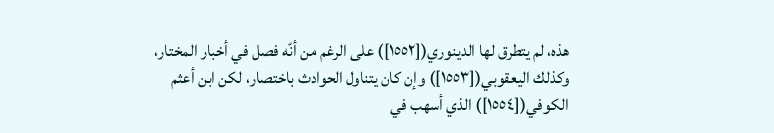هذه، لم يتطرق لها الدينوري([١٥٥٢]) على الرغم من أنّه فصل في أخبار المختار، وكذلك اليعقوبي([١٥٥٣]) وإن كان يتناول الحوادث باختصار، لكن ابن أعثم الكوفي([١٥٥٤]) الذي أسهب في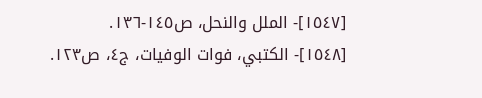[١٥٤٧]- الملل والنحل، ص١٤٥-١٣٦.
[١٥٤٨]- الكتبي، فوات الوفيات، ج٤، ص١٢٣.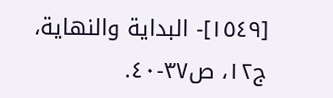[١٥٤٩]- البداية والنهاية، ج١٢، ص٣٧-٤٠.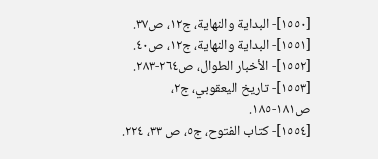[١٥٥٠]- البداية والنهاية، ج١٢، ص٣٧.
[١٥٥١]- البداية والنهاية، ج١٢، ص٤٠.
[١٥٥٢]- الأخبار الطوال، ص٢٦٤-٢٨٣.
[١٥٥٣]- تاريخ اليعقوبي، ج٢، ص١٨١-١٨٥.
[١٥٥٤]- كتاب الفتوح، ج٥، ص ٣٣، ٢٢٤.